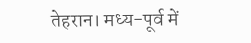तेहरान। मध्य-पूर्व में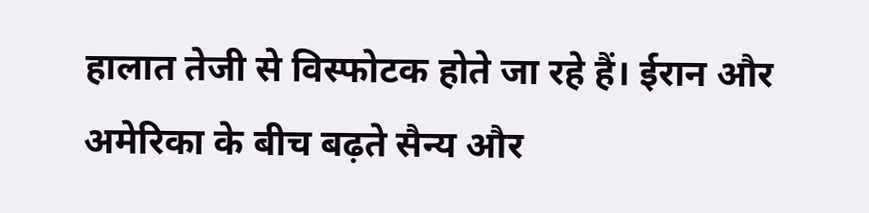हालात तेजी से विस्फोटक होते जा रहे हैं। ईरान और अमेरिका के बीच बढ़ते सैन्य और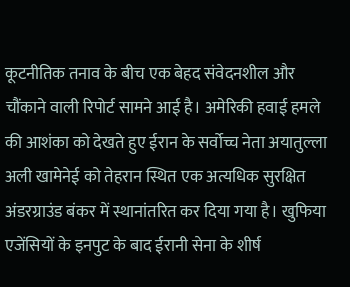कूटनीतिक तनाव के बीच एक बेहद संवेदनशील और चौंकाने वाली रिपोर्ट सामने आई है। अमेरिकी हवाई हमले की आशंका को देखते हुए ईरान के सर्वोच्च नेता अयातुल्ला अली खामेनेई को तेहरान स्थित एक अत्यधिक सुरक्षित अंडरग्राउंड बंकर में स्थानांतरित कर दिया गया है। खुफिया एजेंसियों के इनपुट के बाद ईरानी सेना के शीर्ष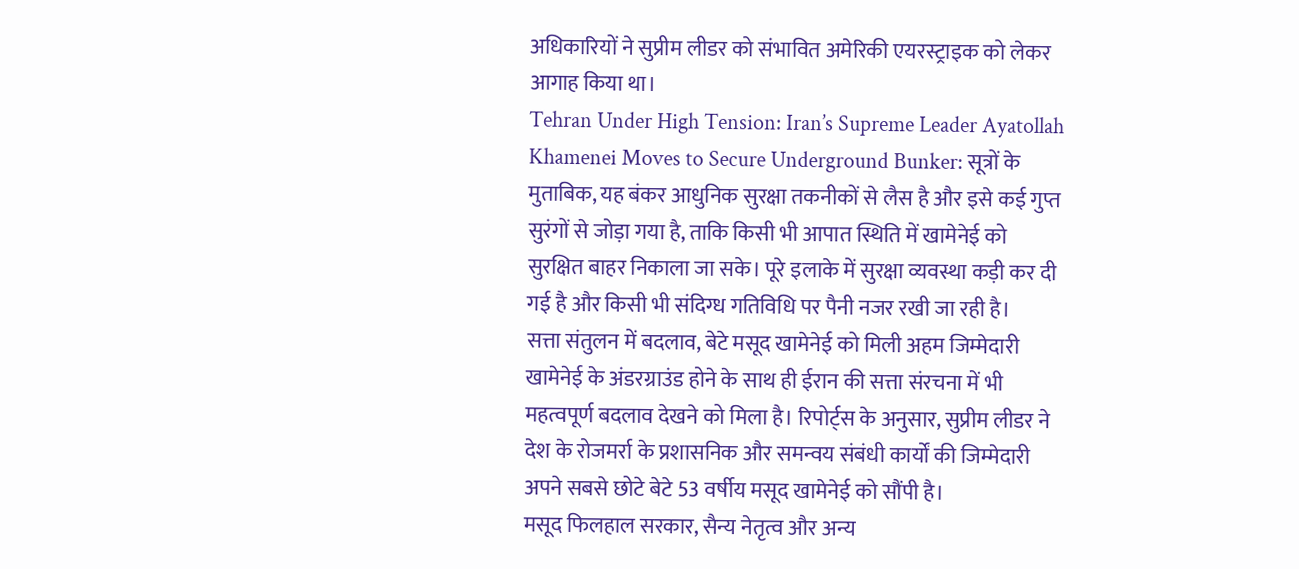अधिकारियों ने सुप्रीम लीडर को संभावित अमेरिकी एयरस्ट्राइक को लेकर आगाह किया था।
Tehran Under High Tension: Iran’s Supreme Leader Ayatollah Khamenei Moves to Secure Underground Bunker: सूत्रों के मुताबिक, यह बंकर आधुनिक सुरक्षा तकनीकों से लैस है और इसे कई गुप्त सुरंगों से जोड़ा गया है, ताकि किसी भी आपात स्थिति में खामेनेई को सुरक्षित बाहर निकाला जा सके। पूरे इलाके में सुरक्षा व्यवस्था कड़ी कर दी गई है और किसी भी संदिग्ध गतिविधि पर पैनी नजर रखी जा रही है।
सत्ता संतुलन में बदलाव, बेटे मसूद खामेनेई को मिली अहम जिम्मेदारी
खामेनेई के अंडरग्राउंड होने के साथ ही ईरान की सत्ता संरचना में भी महत्वपूर्ण बदलाव देखने को मिला है। रिपोर्ट्स के अनुसार, सुप्रीम लीडर ने देश के रोजमर्रा के प्रशासनिक और समन्वय संबंधी कार्यों की जिम्मेदारी अपने सबसे छोटे बेटे 53 वर्षीय मसूद खामेनेई को सौंपी है।
मसूद फिलहाल सरकार, सैन्य नेतृत्व और अन्य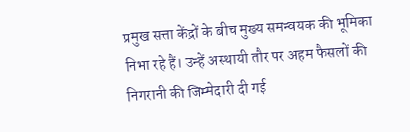प्रमुख सत्ता केंद्रों के बीच मुख्य समन्वयक की भूमिका निभा रहे हैं। उन्हें अस्थायी तौर पर अहम फैसलों की निगरानी की जिम्मेदारी दी गई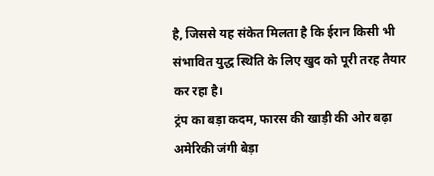है, जिससे यह संकेत मिलता है कि ईरान किसी भी संभावित युद्ध स्थिति के लिए खुद को पूरी तरह तैयार कर रहा है।
ट्रंप का बड़ा कदम, फारस की खाड़ी की ओर बढ़ा अमेरिकी जंगी बेड़ा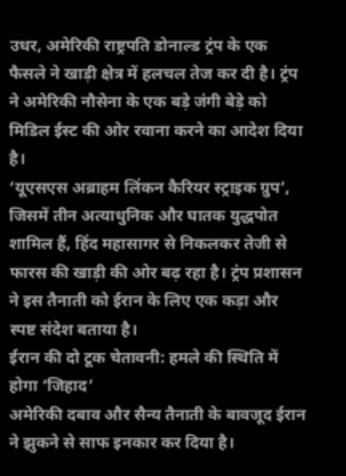उधर, अमेरिकी राष्ट्रपति डोनाल्ड ट्रंप के एक फैसले ने खाड़ी क्षेत्र में हलचल तेज कर दी है। ट्रंप ने अमेरिकी नौसेना के एक बड़े जंगी बेड़े को मिडिल ईस्ट की ओर रवाना करने का आदेश दिया है।
‘यूएसएस अब्राहम लिंकन कैरियर स्ट्राइक ग्रुप’, जिसमें तीन अत्याधुनिक और घातक युद्धपोत शामिल हैं, हिंद महासागर से निकलकर तेजी से फारस की खाड़ी की ओर बढ़ रहा है। ट्रंप प्रशासन ने इस तैनाती को ईरान के लिए एक कड़ा और स्पष्ट संदेश बताया है।
ईरान की दो टूक चेतावनी: हमले की स्थिति में होगा ‘जिहाद’
अमेरिकी दबाव और सैन्य तैनाती के बावजूद ईरान ने झुकने से साफ इनकार कर दिया है।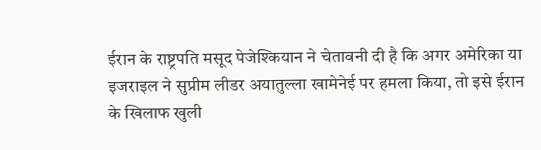ईरान के राष्ट्रपति मसूद पेजेश्कियान ने चेतावनी दी है कि अगर अमेरिका या इजराइल ने सुप्रीम लीडर अयातुल्ला खामेनेई पर हमला किया, तो इसे ईरान के खिलाफ खुली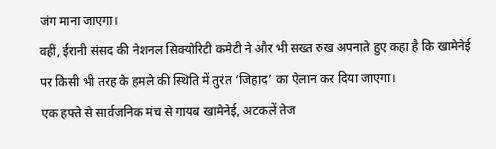जंग माना जाएगा।
वहीं, ईरानी संसद की नेशनल सिक्योरिटी कमेटी ने और भी सख्त रुख अपनाते हुए कहा है कि खामेनेई पर किसी भी तरह के हमले की स्थिति में तुरंत ‘जिहाद’ का ऐलान कर दिया जाएगा।
एक हफ्ते से सार्वजनिक मंच से गायब खामेनेई, अटकलें तेज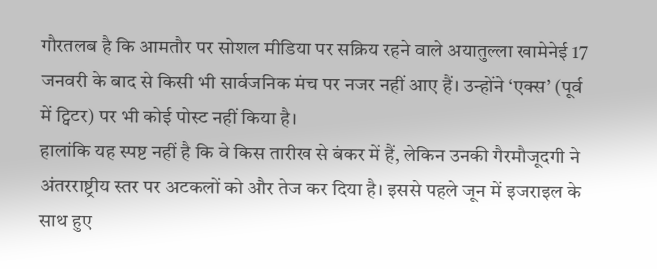गौरतलब है कि आमतौर पर सोशल मीडिया पर सक्रिय रहने वाले अयातुल्ला खामेनेई 17 जनवरी के बाद से किसी भी सार्वजनिक मंच पर नजर नहीं आए हैं। उन्होंने ‘एक्स’ (पूर्व में ट्विटर) पर भी कोई पोस्ट नहीं किया है।
हालांकि यह स्पष्ट नहीं है कि वे किस तारीख से बंकर में हैं, लेकिन उनकी गैरमौजूदगी ने अंतरराष्ट्रीय स्तर पर अटकलों को और तेज कर दिया है। इससे पहले जून में इजराइल के साथ हुए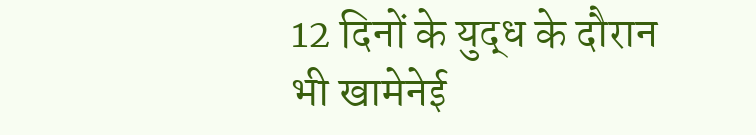12 दिनों के युद्ध के दौरान भी खामेनेई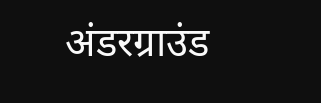अंडरग्राउंड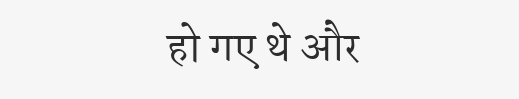हो गए थे और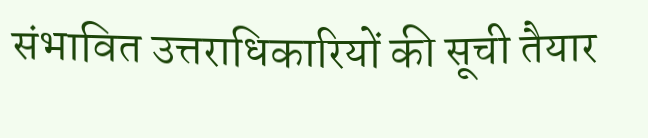संभावित उत्तराधिकारियों की सूची तैयार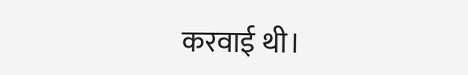करवाई थी।